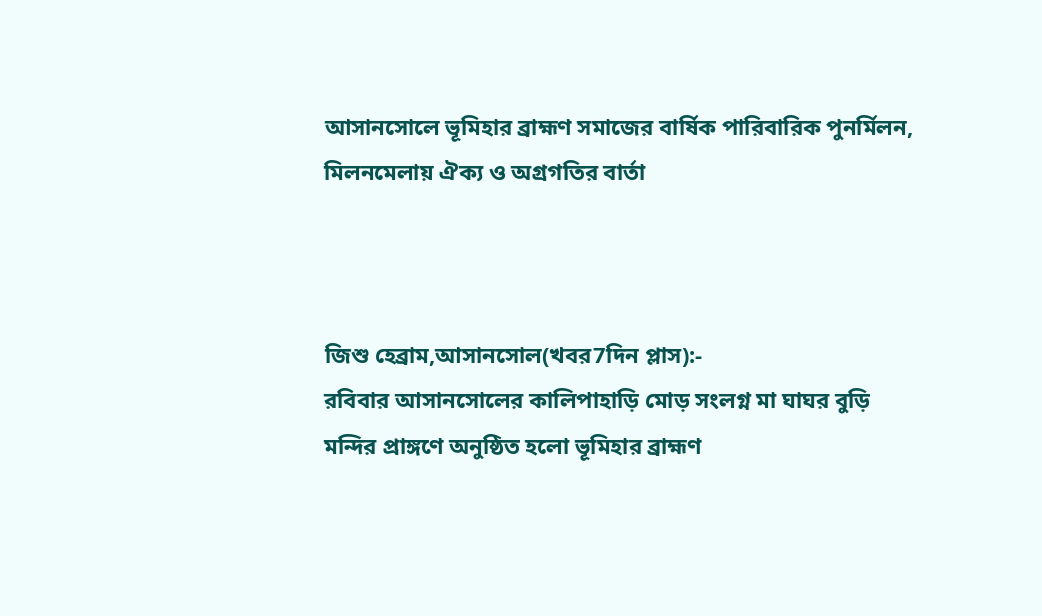আসানসোলে ভূমিহার ব্রাহ্মণ সমাজের বার্ষিক পারিবারিক পুনর্মিলন, মিলনমেলায় ঐক্য ও অগ্রগতির বার্তা



জিশু হেব্রাম,আসানসোল(খবর7দিন প্লাস):-
রবিবার আসানসোলের কালিপাহাড়ি মোড় সংলগ্ন মা ঘাঘর বুড়ি মন্দির প্রাঙ্গণে অনুষ্ঠিত হলো ভূমিহার ব্রাহ্মণ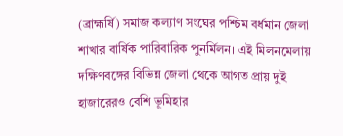(ব্রাহ্মর্ষি) সমাজ কল্যাণ সংঘের পশ্চিম বর্ধমান জেলা শাখার বার্ষিক পারিবারিক পুনর্মিলন। এই মিলনমেলায় দক্ষিণবঙ্গের বিভিন্ন জেলা থেকে আগত প্রায় দুই হাজারেরও বেশি ভূমিহার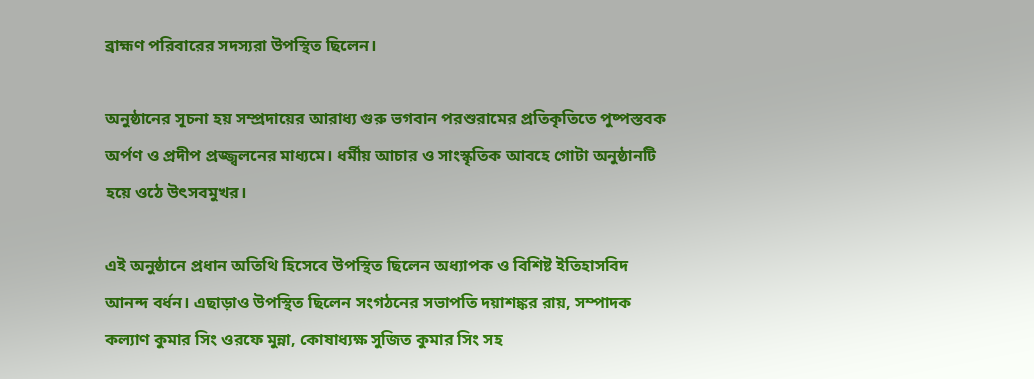ব্রাহ্মণ পরিবারের সদস্যরা উপস্থিত ছিলেন।

অনুষ্ঠানের সূচনা হয় সম্প্রদায়ের আরাধ্য গুরু ভগবান পরশুরামের প্রতিকৃতিতে পুষ্পস্তবক অর্পণ ও প্রদীপ প্রজ্জ্বলনের মাধ্যমে। ধর্মীয় আচার ও সাংস্কৃতিক আবহে গোটা অনুষ্ঠানটি হয়ে ওঠে উৎসবমুখর।

এই অনুষ্ঠানে প্রধান অতিথি হিসেবে উপস্থিত ছিলেন অধ্যাপক ও বিশিষ্ট ইতিহাসবিদ আনন্দ বর্ধন। এছাড়াও উপস্থিত ছিলেন সংগঠনের সভাপতি দয়াশঙ্কর রায়, সম্পাদক কল্যাণ কুমার সিং ওরফে মুন্না, কোষাধ্যক্ষ সুজিত কুমার সিং সহ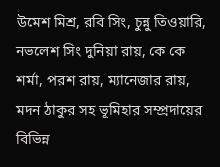উমেশ মিশ্র, রবি সিং, চুন্নু তিওয়ারি, নভলেশ সিং দুনিয়া রায়, কে কে শর্মা, পরশ রায়, ম্যানেজার রায়, মদন ঠাকুর সহ ভূমিহার সম্প্রদায়ের বিভিন্ন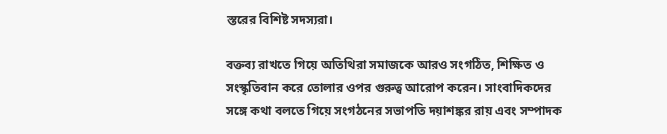স্তরের বিশিষ্ট সদস্যরা।

বক্তব্য রাখতে গিয়ে অতিথিরা সমাজকে আরও সংগঠিত, শিক্ষিত ও সংস্কৃতিবান করে তোলার ওপর গুরুত্ব আরোপ করেন। সাংবাদিকদের সঙ্গে কথা বলতে গিয়ে সংগঠনের সভাপতি দয়াশঙ্কর রায় এবং সম্পাদক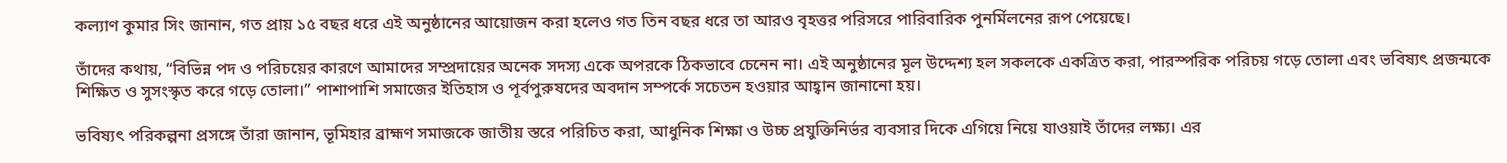কল্যাণ কুমার সিং জানান, গত প্রায় ১৫ বছর ধরে এই অনুষ্ঠানের আয়োজন করা হলেও গত তিন বছর ধরে তা আরও বৃহত্তর পরিসরে পারিবারিক পুনর্মিলনের রূপ পেয়েছে।

তাঁদের কথায়, “বিভিন্ন পদ ও পরিচয়ের কারণে আমাদের সম্প্রদায়ের অনেক সদস্য একে অপরকে ঠিকভাবে চেনেন না। এই অনুষ্ঠানের মূল উদ্দেশ্য হল সকলকে একত্রিত করা, পারস্পরিক পরিচয় গড়ে তোলা এবং ভবিষ্যৎ প্রজন্মকে শিক্ষিত ও সুসংস্কৃত করে গড়ে তোলা।” পাশাপাশি সমাজের ইতিহাস ও পূর্বপুরুষদের অবদান সম্পর্কে সচেতন হওয়ার আহ্বান জানানো হয়।

ভবিষ্যৎ পরিকল্পনা প্রসঙ্গে তাঁরা জানান, ভূমিহার ব্রাহ্মণ সমাজকে জাতীয় স্তরে পরিচিত করা, আধুনিক শিক্ষা ও উচ্চ প্রযুক্তিনির্ভর ব্যবসার দিকে এগিয়ে নিয়ে যাওয়াই তাঁদের লক্ষ্য। এর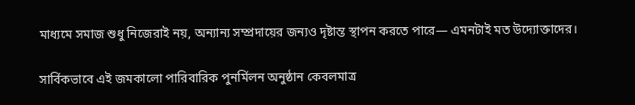মাধ্যমে সমাজ শুধু নিজেরাই নয়, অন্যান্য সম্প্রদায়ের জন্যও দৃষ্টান্ত স্থাপন করতে পারে— এমনটাই মত উদ্যোক্তাদের।

সার্বিকভাবে এই জমকালো পারিবারিক পুনর্মিলন অনুষ্ঠান কেবলমাত্র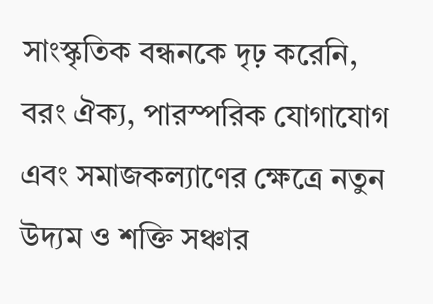সাংস্কৃতিক বন্ধনকে দৃঢ় করেনি, বরং ঐক্য, পারস্পরিক যোগাযোগ এবং সমাজকল্যাণের ক্ষেত্রে নতুন উদ্যম ও শক্তি সঞ্চার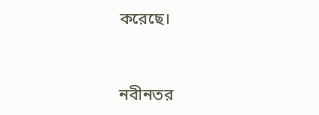করেছে।


নবীনতর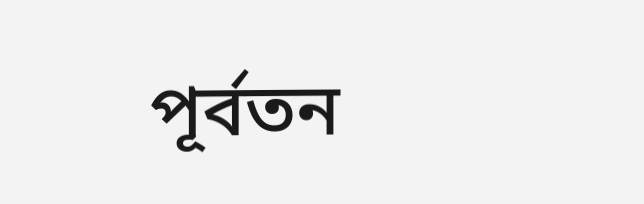পূর্বতন